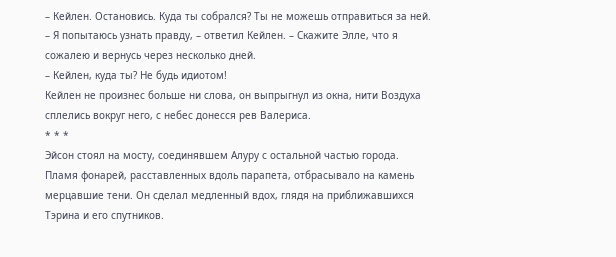– Кейлен. Остановись. Куда ты собрался? Ты не можешь отправиться за ней.
– Я попытаюсь узнать правду, – ответил Кейлен. – Скажите Элле, что я сожалею и вернусь через несколько дней.
– Кейлен, куда ты? Не будь идиотом!
Кейлен не произнес больше ни слова, он выпрыгнул из окна, нити Воздуха сплелись вокруг него, с небес донесся рев Валериса.
* * *
Эйсон стоял на мосту, соединявшем Алуру с остальной частью города. Пламя фонарей, расставленных вдоль парапета, отбрасывало на камень мерцавшие тени. Он сделал медленный вдох, глядя на приближавшихся Тэрина и его спутников.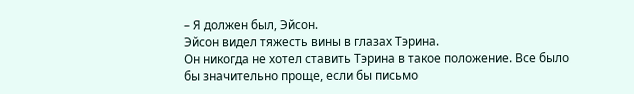– Я должен был, Эйсон.
Эйсон видел тяжесть вины в глазах Тэрина.
Он никогда не хотел ставить Тэрина в такое положение. Все было бы значительно проще, если бы письмо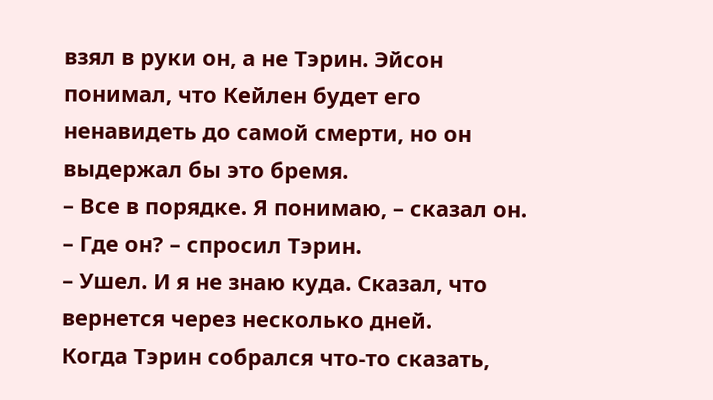взял в руки он, а не Тэрин. Эйсон понимал, что Кейлен будет его ненавидеть до самой смерти, но он выдержал бы это бремя.
– Все в порядке. Я понимаю, – сказал он.
– Где он? – спросил Тэрин.
– Ушел. И я не знаю куда. Сказал, что вернется через несколько дней.
Когда Тэрин собрался что-то сказать,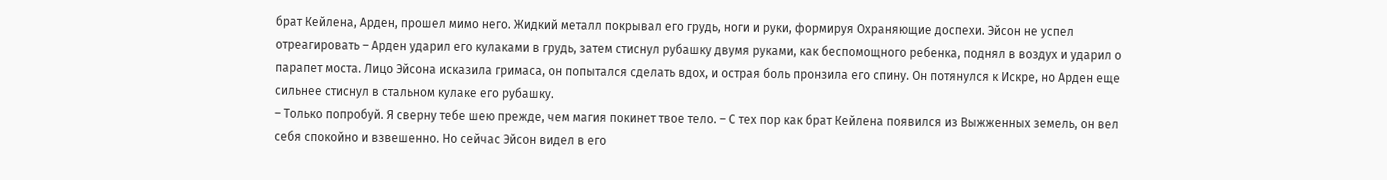брат Кейлена, Арден, прошел мимо него. Жидкий металл покрывал его грудь, ноги и руки, формируя Охраняющие доспехи. Эйсон не успел отреагировать – Арден ударил его кулаками в грудь, затем стиснул рубашку двумя руками, как беспомощного ребенка, поднял в воздух и ударил о парапет моста. Лицо Эйсона исказила гримаса, он попытался сделать вдох, и острая боль пронзила его спину. Он потянулся к Искре, но Арден еще сильнее стиснул в стальном кулаке его рубашку.
– Только попробуй. Я сверну тебе шею прежде, чем магия покинет твое тело. – С тех пор как брат Кейлена появился из Выжженных земель, он вел себя спокойно и взвешенно. Но сейчас Эйсон видел в его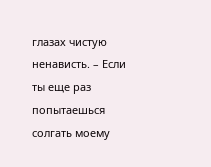глазах чистую ненависть. – Если ты еще раз попытаешься солгать моему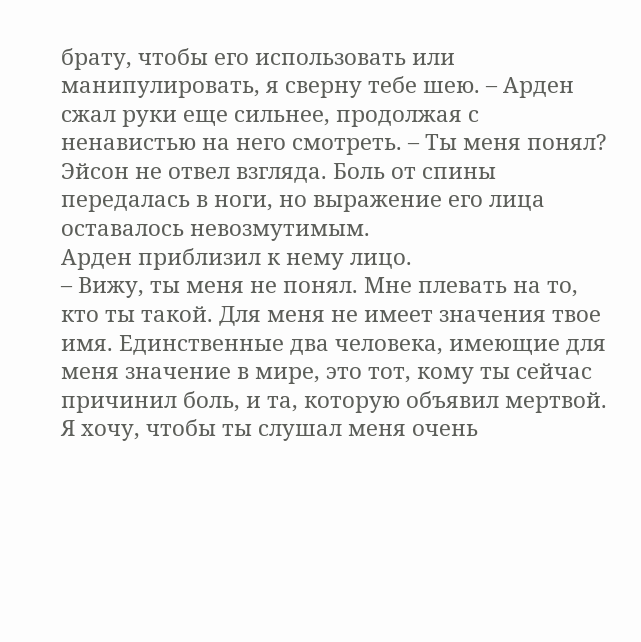брату, чтобы его использовать или манипулировать, я сверну тебе шею. – Арден сжал руки еще сильнее, продолжая с ненавистью на него смотреть. – Ты меня понял?
Эйсон не отвел взгляда. Боль от спины передалась в ноги, но выражение его лица оставалось невозмутимым.
Арден приблизил к нему лицо.
– Вижу, ты меня не понял. Мне плевать на то, кто ты такой. Для меня не имеет значения твое имя. Единственные два человека, имеющие для меня значение в мире, это тот, кому ты сейчас причинил боль, и та, которую объявил мертвой. Я хочу, чтобы ты слушал меня очень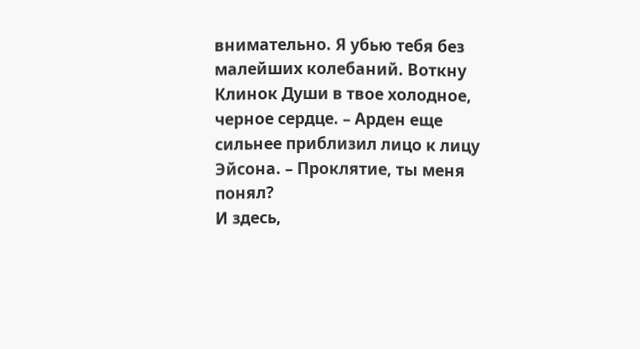внимательно. Я убью тебя без малейших колебаний. Воткну Клинок Души в твое холодное, черное сердце. – Арден еще сильнее приблизил лицо к лицу Эйсона. – Проклятие, ты меня понял?
И здесь,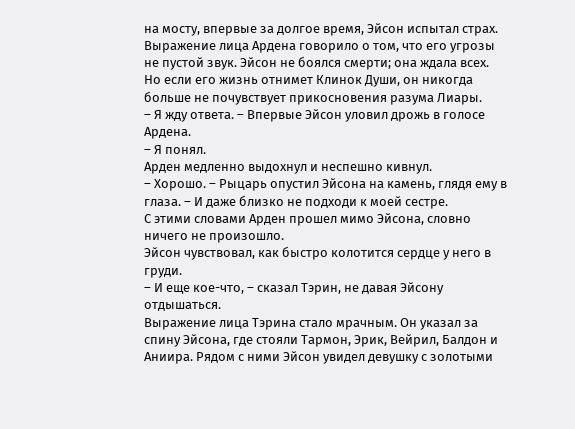на мосту, впервые за долгое время, Эйсон испытал страх. Выражение лица Ардена говорило о том, что его угрозы не пустой звук. Эйсон не боялся смерти; она ждала всех. Но если его жизнь отнимет Клинок Души, он никогда больше не почувствует прикосновения разума Лиары.
– Я жду ответа. – Впервые Эйсон уловил дрожь в голосе Ардена.
– Я понял.
Арден медленно выдохнул и неспешно кивнул.
– Хорошо. – Рыцарь опустил Эйсона на камень, глядя ему в глаза. – И даже близко не подходи к моей сестре.
С этими словами Арден прошел мимо Эйсона, словно ничего не произошло.
Эйсон чувствовал, как быстро колотится сердце у него в груди.
– И еще кое-что, – сказал Тэрин, не давая Эйсону отдышаться.
Выражение лица Тэрина стало мрачным. Он указал за спину Эйсона, где стояли Тармон, Эрик, Вейрил, Балдон и Аниира. Рядом с ними Эйсон увидел девушку с золотыми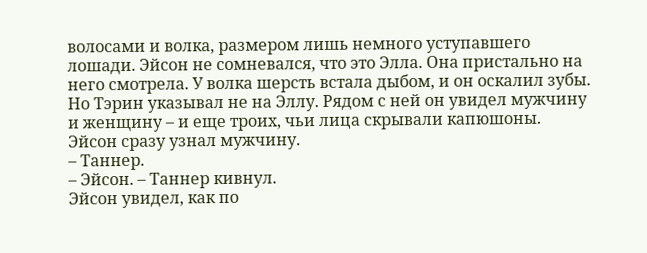волосами и волка, размером лишь немного уступавшего лошади. Эйсон не сомневался, что это Элла. Она пристально на него смотрела. У волка шерсть встала дыбом, и он оскалил зубы.
Но Тэрин указывал не на Эллу. Рядом с ней он увидел мужчину и женщину – и еще троих, чьи лица скрывали капюшоны.
Эйсон сразу узнал мужчину.
– Таннер.
– Эйсон. – Таннер кивнул.
Эйсон увидел, как по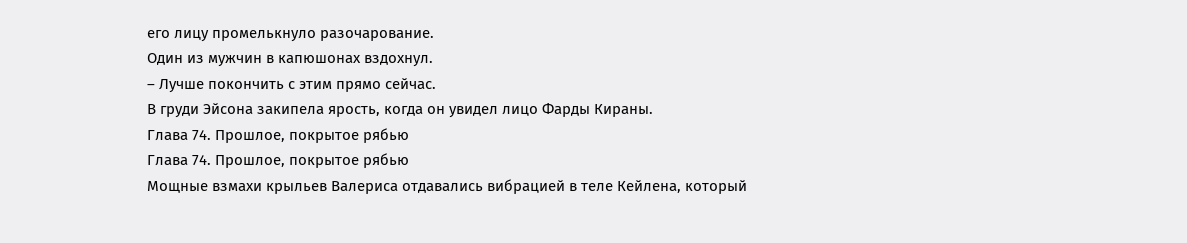его лицу промелькнуло разочарование.
Один из мужчин в капюшонах вздохнул.
– Лучше покончить с этим прямо сейчас.
В груди Эйсона закипела ярость, когда он увидел лицо Фарды Кираны.
Глава 74. Прошлое, покрытое рябью
Глава 74. Прошлое, покрытое рябью
Мощные взмахи крыльев Валериса отдавались вибрацией в теле Кейлена, который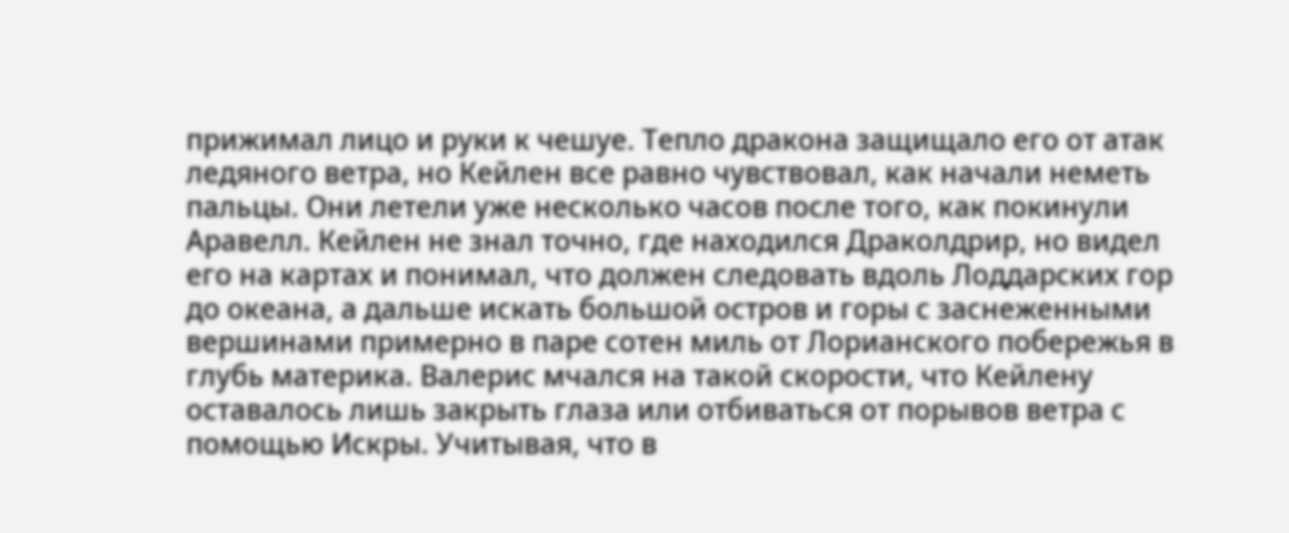прижимал лицо и руки к чешуе. Тепло дракона защищало его от атак ледяного ветра, но Кейлен все равно чувствовал, как начали неметь пальцы. Они летели уже несколько часов после того, как покинули Аравелл. Кейлен не знал точно, где находился Драколдрир, но видел его на картах и понимал, что должен следовать вдоль Лоддарских гор до океана, а дальше искать большой остров и горы с заснеженными вершинами примерно в паре сотен миль от Лорианского побережья в глубь материка. Валерис мчался на такой скорости, что Кейлену оставалось лишь закрыть глаза или отбиваться от порывов ветра с помощью Искры. Учитывая, что в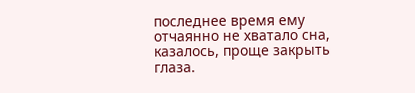последнее время ему отчаянно не хватало сна, казалось, проще закрыть глаза.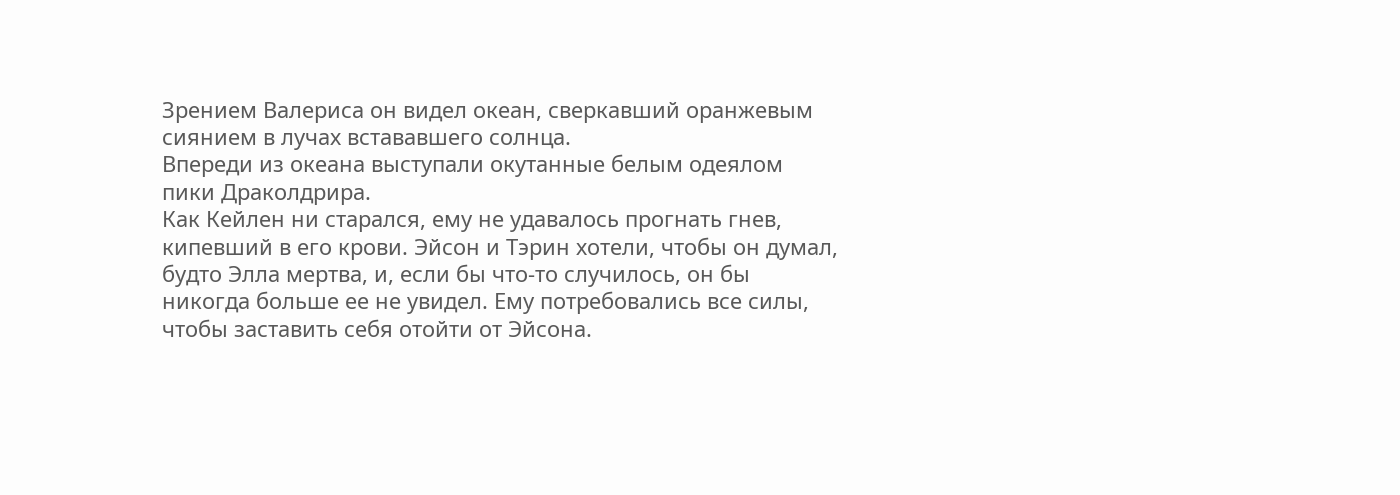Зрением Валериса он видел океан, сверкавший оранжевым сиянием в лучах встававшего солнца.
Впереди из океана выступали окутанные белым одеялом пики Драколдрира.
Как Кейлен ни старался, ему не удавалось прогнать гнев, кипевший в его крови. Эйсон и Тэрин хотели, чтобы он думал, будто Элла мертва, и, если бы что-то случилось, он бы никогда больше ее не увидел. Ему потребовались все силы, чтобы заставить себя отойти от Эйсона.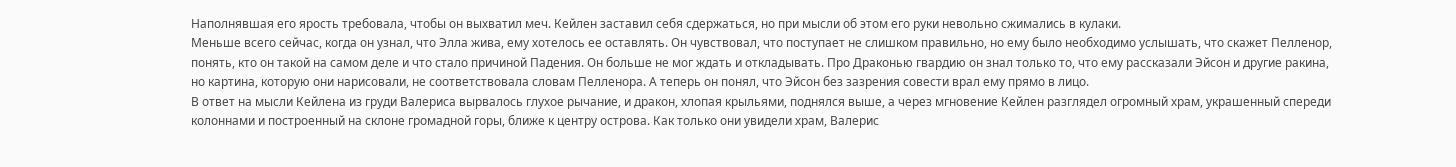Наполнявшая его ярость требовала, чтобы он выхватил меч. Кейлен заставил себя сдержаться, но при мысли об этом его руки невольно сжимались в кулаки.
Меньше всего сейчас, когда он узнал, что Элла жива, ему хотелось ее оставлять. Он чувствовал, что поступает не слишком правильно, но ему было необходимо услышать, что скажет Пелленор, понять, кто он такой на самом деле и что стало причиной Падения. Он больше не мог ждать и откладывать. Про Драконью гвардию он знал только то, что ему рассказали Эйсон и другие ракина, но картина, которую они нарисовали, не соответствовала словам Пелленора. А теперь он понял, что Эйсон без зазрения совести врал ему прямо в лицо.
В ответ на мысли Кейлена из груди Валериса вырвалось глухое рычание, и дракон, хлопая крыльями, поднялся выше, а через мгновение Кейлен разглядел огромный храм, украшенный спереди колоннами и построенный на склоне громадной горы, ближе к центру острова. Как только они увидели храм, Валерис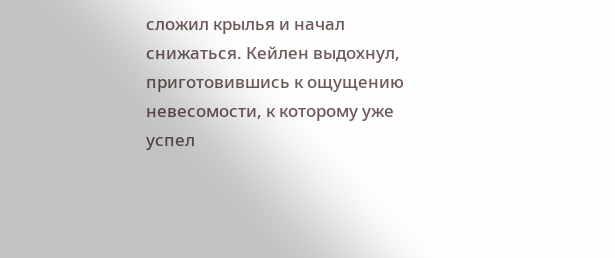сложил крылья и начал снижаться. Кейлен выдохнул, приготовившись к ощущению невесомости, к которому уже успел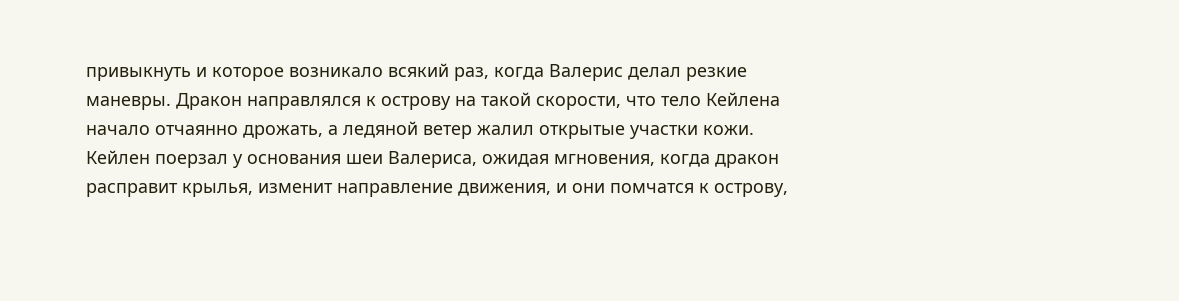привыкнуть и которое возникало всякий раз, когда Валерис делал резкие маневры. Дракон направлялся к острову на такой скорости, что тело Кейлена начало отчаянно дрожать, а ледяной ветер жалил открытые участки кожи.
Кейлен поерзал у основания шеи Валериса, ожидая мгновения, когда дракон расправит крылья, изменит направление движения, и они помчатся к острову,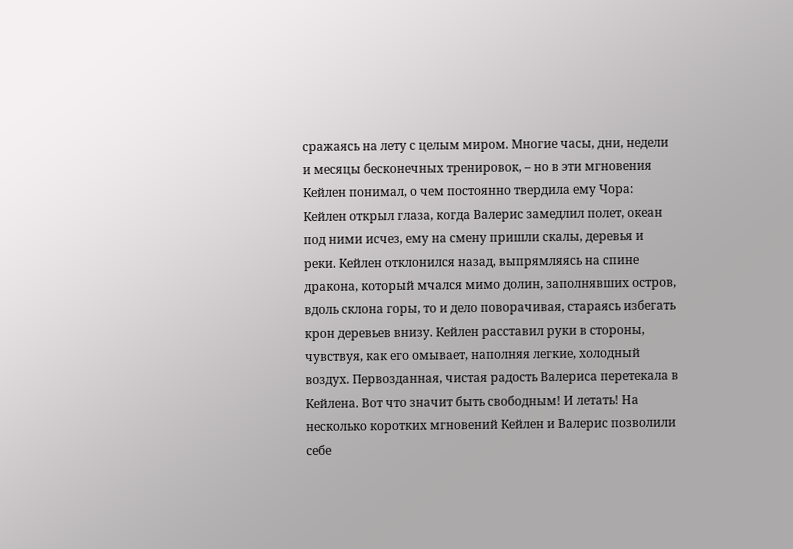сражаясь на лету с целым миром. Многие часы, дни, недели и месяцы бесконечных тренировок, – но в эти мгновения Кейлен понимал, о чем постоянно твердила ему Чора:
Кейлен открыл глаза, когда Валерис замедлил полет, океан под ними исчез, ему на смену пришли скалы, деревья и реки. Кейлен отклонился назад, выпрямляясь на спине дракона, который мчался мимо долин, заполнявших остров, вдоль склона горы, то и дело поворачивая, стараясь избегать крон деревьев внизу. Кейлен расставил руки в стороны, чувствуя, как его омывает, наполняя легкие, холодный воздух. Первозданная, чистая радость Валериса перетекала в Кейлена. Вот что значит быть свободным! И летать! На несколько коротких мгновений Кейлен и Валерис позволили себе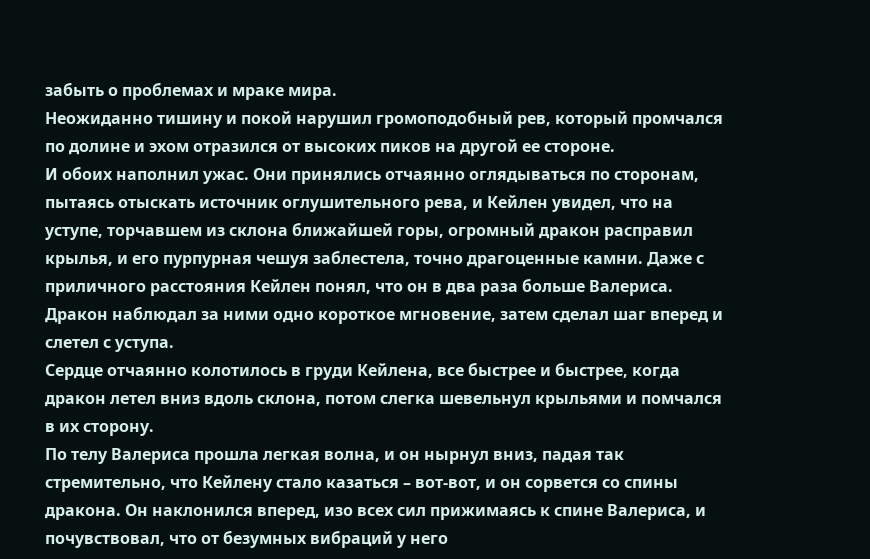забыть о проблемах и мраке мира.
Неожиданно тишину и покой нарушил громоподобный рев, который промчался по долине и эхом отразился от высоких пиков на другой ее стороне.
И обоих наполнил ужас. Они принялись отчаянно оглядываться по сторонам, пытаясь отыскать источник оглушительного рева, и Кейлен увидел, что на уступе, торчавшем из склона ближайшей горы, огромный дракон расправил крылья, и его пурпурная чешуя заблестела, точно драгоценные камни. Даже с приличного расстояния Кейлен понял, что он в два раза больше Валериса. Дракон наблюдал за ними одно короткое мгновение, затем сделал шаг вперед и слетел с уступа.
Сердце отчаянно колотилось в груди Кейлена, все быстрее и быстрее, когда дракон летел вниз вдоль склона, потом слегка шевельнул крыльями и помчался в их сторону.
По телу Валериса прошла легкая волна, и он нырнул вниз, падая так стремительно, что Кейлену стало казаться – вот-вот, и он сорвется со спины дракона. Он наклонился вперед, изо всех сил прижимаясь к спине Валериса, и почувствовал, что от безумных вибраций у него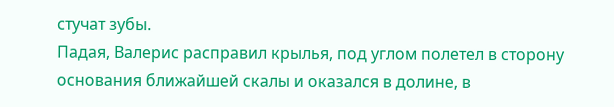стучат зубы.
Падая, Валерис расправил крылья, под углом полетел в сторону основания ближайшей скалы и оказался в долине, в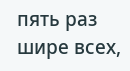пять раз шире всех,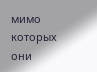мимо которых они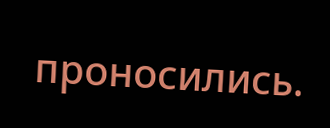проносились.